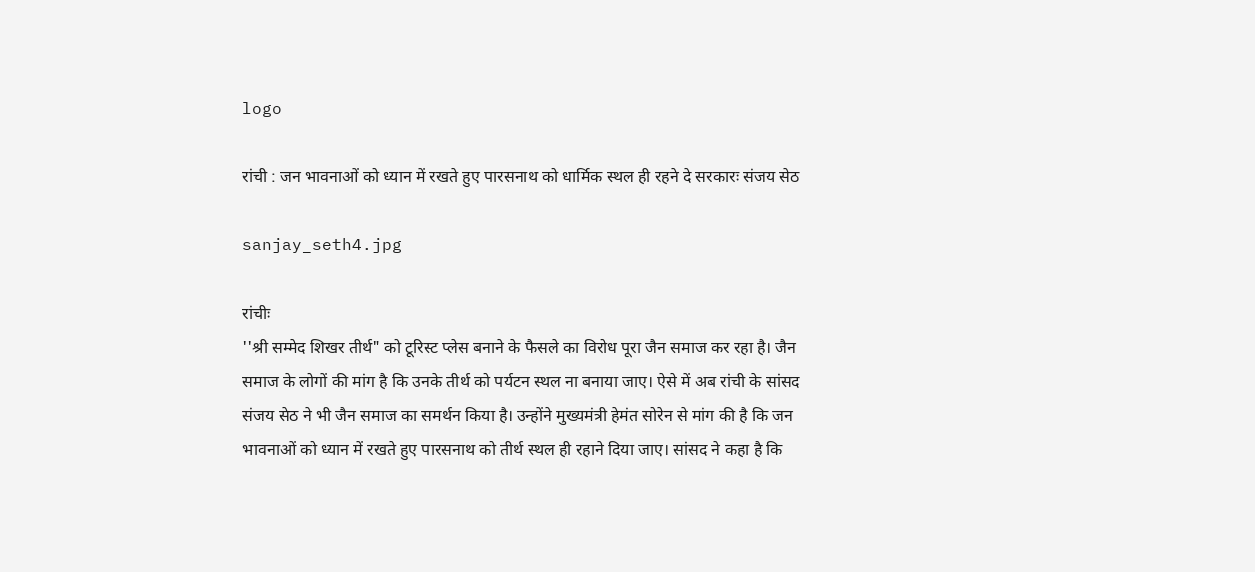logo

रांची : जन भावनाओं को ध्यान में रखते हुए पारसनाथ को धार्मिक स्थल ही रहने दे सरकारः संजय सेठ

sanjay_seth4.jpg

रांचीः
''श्री सम्मेद शिखर तीर्थ" को टूरिस्ट प्लेस बनाने के फैसले का विरोध पूरा जैन समाज कर रहा है। जैन समाज के लोगों की मांग है कि उनके तीर्थ को पर्यटन स्थल ना बनाया जाए। ऐसे में अब रांची के सांसद संजय सेठ ने भी जैन समाज का समर्थन किया है। उन्होंने मुख्यमंत्री हेमंत सोरेन से मांग की है कि जन भावनाओं को ध्यान में रखते हुए पारसनाथ को तीर्थ स्थल ही रहाने दिया जाए। सांसद ने कहा है कि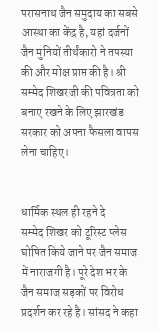परासनाथ जैन समुदाय का सबसे आस्था का केंद्र है, यहां दर्जनों जैन मुनियों तीर्थंकारो ने तपस्या की और मोक्ष प्राप्त की है। श्री सम्मेद शिखरजी की पवित्रता को बनाए रखने के लिए झारखंड सरकार को अपना फैसला वापस लेना चाहिए।


धार्मिक स्थल ही रहने दे
सम्मेद शिखर को टूरिस्ट प्लेस घोषित किये जाने पर जैन समाज में नाराजगी है। पूरे देश भर के जैन समाज सड़कों पर विरोध प्रदर्शन कर रहे है। सांसद ने कहा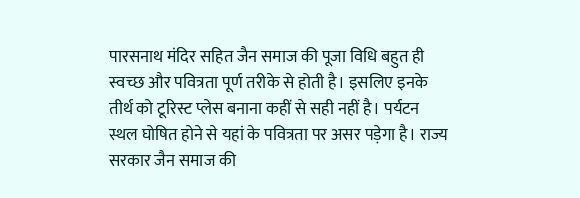पारसनाथ मंदिर सहित जैन समाज की पूजा विधि बहुत ही स्वच्छ और पवित्रता पूर्ण तरीके से होती है। इसलिए इनके तीर्थ को टूरिस्ट प्लेस बनाना कहीं से सही नहीं है। पर्यटन स्थल घोषित होने से यहां के पवित्रता पर असर पड़ेगा है। राज्य सरकार जैन समाज की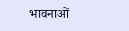भावनाओं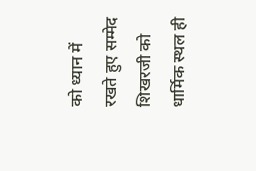को ध्यान में रखते हुए सम्मेद शिखरजी को धार्मिक स्थल ही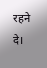रहने दे।